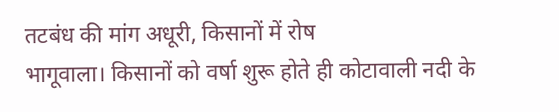तटबंध की मांग अधूरी, किसानों में रोष
भागूवाला। किसानों को वर्षा शुरू होते ही कोटावाली नदी के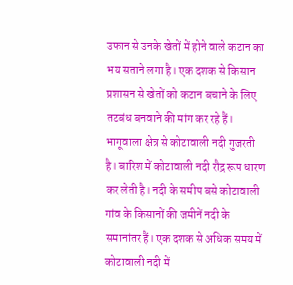उफान से उनके खेतों में होने वाले कटान का भय सताने लगा है। एक दशक से किसान प्रशासन से खेतों को कटान बचाने के लिए तटबंध बनवाने की मांग कर रहे हैं।
भागूवाला क्षेत्र से कोटावाली नदी गुजरती है। बारिश में कोटावाली नदी रौद्र रूप धारण कर लेती है। नदी के समीप बसे कोटावाली गांव के किसानों की जमीनें नदी के समानांतर हैं। एक दशक से अधिक समय में कोटावाली नदी में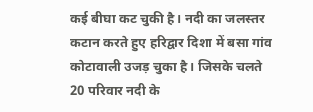कई बीघा कट चुकी है। नदी का जलस्तर कटान करते हुए हरिद्वार दिशा में बसा गांव कोटावाली उजड़ चुका है। जिसके चलते 20 परिवार नदी के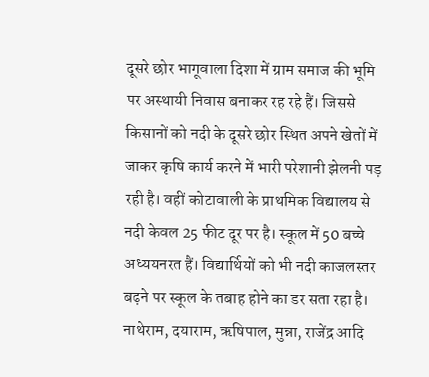दूसरे छोर भागूवाला दिशा में ग्राम समाज की भूमि पर अस्थायी निवास बनाकर रह रहे हैं। जिससे किसानों को नदी के दूसरे छोर स्थित अपने खेतों में जाकर कृषि कार्य करने में भारी परेशानी झेलनी पड़ रही है। वहीं कोटावाली के प्राथमिक विद्यालय से नदी केवल 25 फीट दूर पर है। स्कूल में 50 बच्चे अध्ययनरत हैं। विद्यार्थियों को भी नदी काजलस्तर बढ़ने पर स्कूल के तबाह होने का डर सता रहा है।
नाथेराम, दयाराम, ऋषिपाल, मुन्ना, राजेंद्र आदि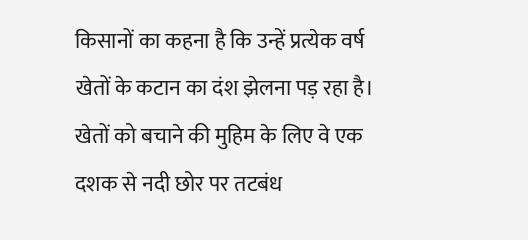किसानों का कहना है कि उन्हें प्रत्येक वर्ष खेतों के कटान का दंश झेलना पड़ रहा है। खेतों को बचाने की मुहिम के लिए वे एक दशक से नदी छोर पर तटबंध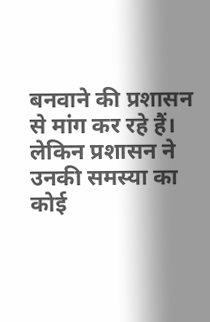बनवाने की प्रशासन से मांग कर रहे हैं। लेकिन प्रशासन ने उनकी समस्या का कोई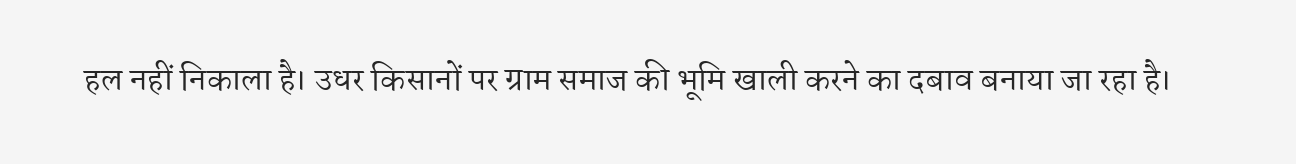हल नहीं निकाला है। उधर किसानों पर ग्राम समाज की भूमि खाली करने का दबाव बनाया जा रहा है।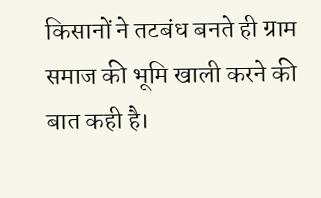किसानों ने तटबंध बनते ही ग्राम समाज की भूमि खाली करने की बात कही है।